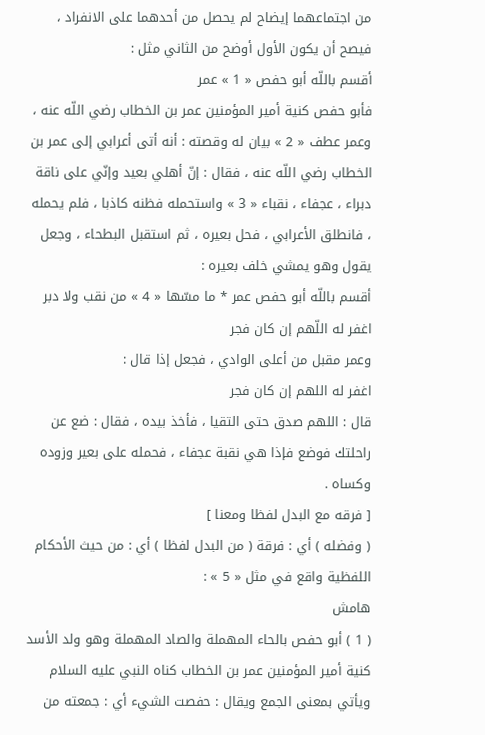من اجتماعهما إيضاح لم يحصل من أحدهما على الانفراد ، فيصح أن يكون الأول أوضح من الثاني مثل :
أقسم باللّه أبو حفص « 1 » عمر
فأبو حفص كنية أمير المؤمنين عمر بن الخطاب رضي اللّه عنه ، وعمر عطف « 2 » بيان له وقصته : أنه أتى أعرابي إلى عمر بن الخطاب رضي اللّه عنه ، فقال : إنّ أهلي بعيد وإنّي على ناقة دبراء ، عجفاء ، نقباء « 3 » واستحمله فظنه كاذبا ، فلم يحمله ، فانطلق الأعرابي ، فحل بعيره ، ثم استقبل البطحاء ، وجعل يقول وهو يمشي خلف بعيره :
أقسم باللّه أبو حفص عمر * ما مسّها « 4 » من نقب ولا دبر
اغفر له اللّهم إن كان فجر
وعمر مقبل من أعلى الوادي ، فجعل إذا قال :
اغفر له اللهم إن كان فجر
قال : اللهم صدق حتى التقيا ، فأخذ بيده ، فقال : ضع عن راحلتك فوضع فإذا هي نقبة عجفاء ، فحمله على بعير وزوده وكساه .
[ فرقه مع البدل لفظا ومعنا ]
( وفضله ) أي : فرقة ( من البدل لفظا ) أي : من حيث الأحكام اللفظية واقع في مثل « 5 » :
هامش
( 1 ) أبو حفص بالحاء المهملة والصاد المهملة وهو ولد الأسد كنية أمير المؤمنين عمر بن الخطاب كناه النبي عليه السلام ويأتي بمعنى الجمع ويقال : حفصت الشيء أي : جمعته من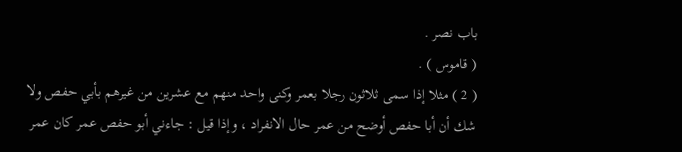باب نصر .
( قاموس ) .
( 2 ) مثلا إذا سمى ثلاثون رجلا بعمر وكنى واحد منهم مع عشرين من غيرهم بأبي حفص ولا شك أن أبا حفص أوضح من عمر حال الانفراد ، وإذا قيل : جاءني أبو حفص عمر كان عمر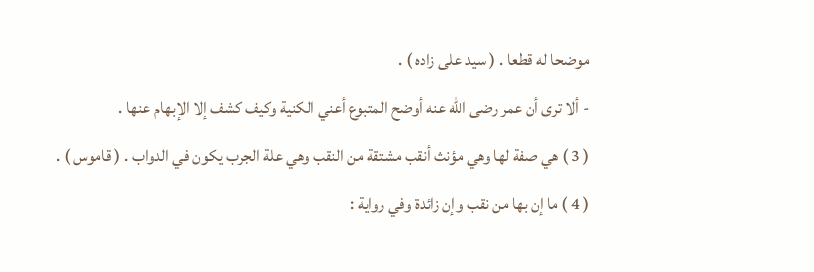موضحا له قطعا . ( سيد على زاده ) .
- ألا ترى أن عمر رضى اللّه عنه أوضح المتبوع أعني الكنية وكيف كشف إلا الإبهام عنها .
( 3 ) هي صفة لها وهي مؤنث أنقب مشتقة من النقب وهي علة الجرب يكون في الدواب . ( قاموس ) .
( 4 ) ما إن بها من نقب وإن زائدة وفي رواية :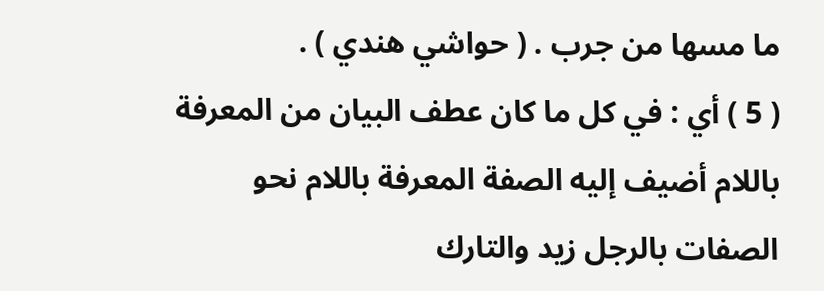ما مسها من جرب . ( حواشي هندي ) .
( 5 ) أي : في كل ما كان عطف البيان من المعرفة باللام أضيف إليه الصفة المعرفة باللام نحو الصفات بالرجل زيد والتارك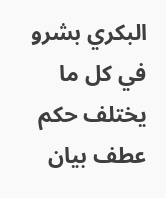البكري بشرو في كل ما يختلف حكم عطف بيان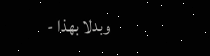وبدلا بهذا -